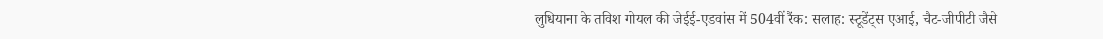लुधियाना के तविश गोयल की जेईई-एडवांस में 504वीं रैंक: सलाह: स्टूडेंट्स एआई, चैट-जीपीटी जैसे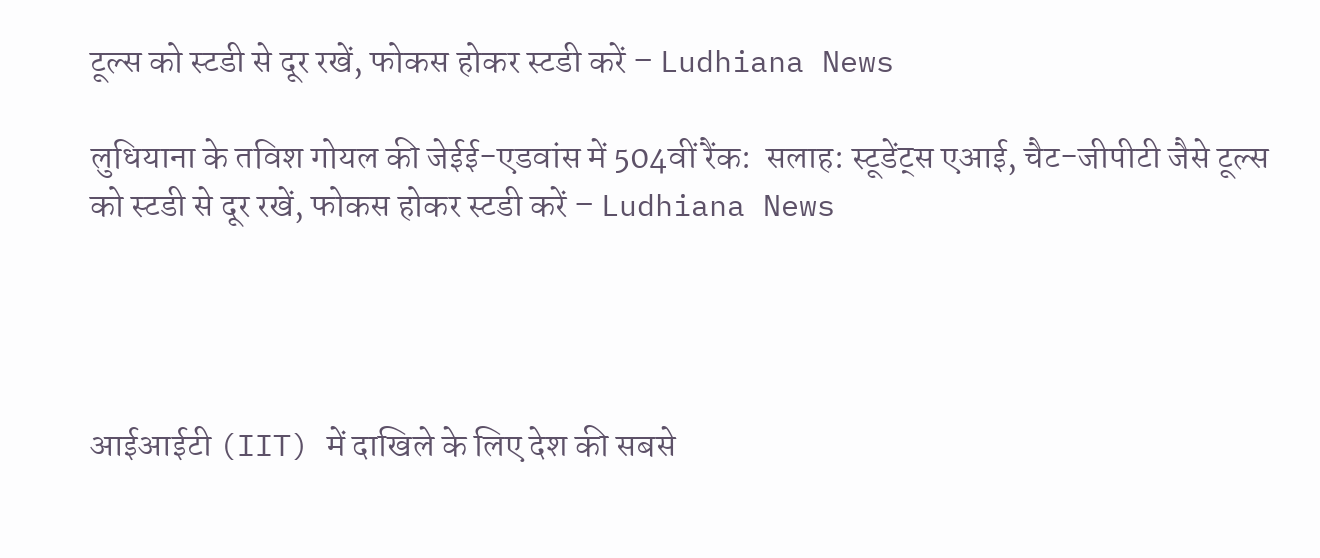टूल्स को स्टडी से दूर रखें, फोकस होकर स्टडी करें – Ludhiana News

लुधियाना के तविश गोयल की जेईई-एडवांस में 504वीं रैंक:  सलाह: स्टूडेंट्स एआई, चैट-जीपीटी जैसे टूल्स को स्टडी से दूर रखें, फोकस होकर स्टडी करें – Ludhiana News




आईआईटी (IIT) में दाखिले के लिए देश की सबसे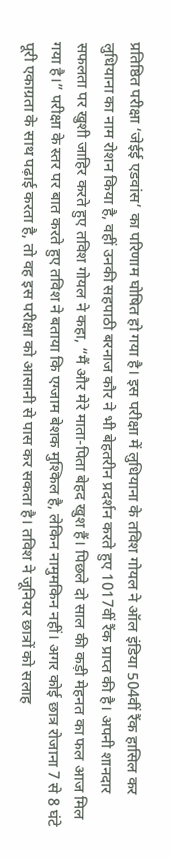प्रतिष्ठित परीक्षा ‘जेईई एडवांस’ का परिणाम घोषित हो गया है। इस परीक्षा में लुधियाना के तविश गोयल ने ऑल इंडिया 504वीं रैंक हासिल कर लुधियाना का नाम रोशन किया है, वहीं उनकी सहपाठी बरनाज कौर ने भी बेहतरीन प्रदर्शन करते हुए 1017वीं रैंक प्राप्त की है। अपनी शानदार सफलता पर खुशी जाहिर करते हुए तविश गोयल ने कहा, “मैं और मेरे माता-पिता बेहद खुश हैं। पिछले दो साल की कड़ी मेहनत का फल आज मिल गया है।” परीक्षा के स्तर पर बात करते हुए तविश ने बताया कि एग्जाम बेशक मुश्किल है, लेकिन नामुमकिन नहीं। अगर कोई छात्र रोजाना 7 से 8 घंटे पूरी एकाग्रता के साथ पढ़ाई करता है, तो वह इस परीक्षा को आसानी से पास कर सकता है। तविश ने जूनियर छात्रों को सलाह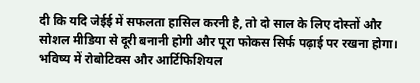दी कि यदि जेईई में सफलता हासिल करनी है, तो दो साल के लिए दोस्तों और सोशल मीडिया से दूरी बनानी होगी और पूरा फोकस सिर्फ पढ़ाई पर रखना होगा। भविष्य में रोबोटिक्स और आर्टिफिशियल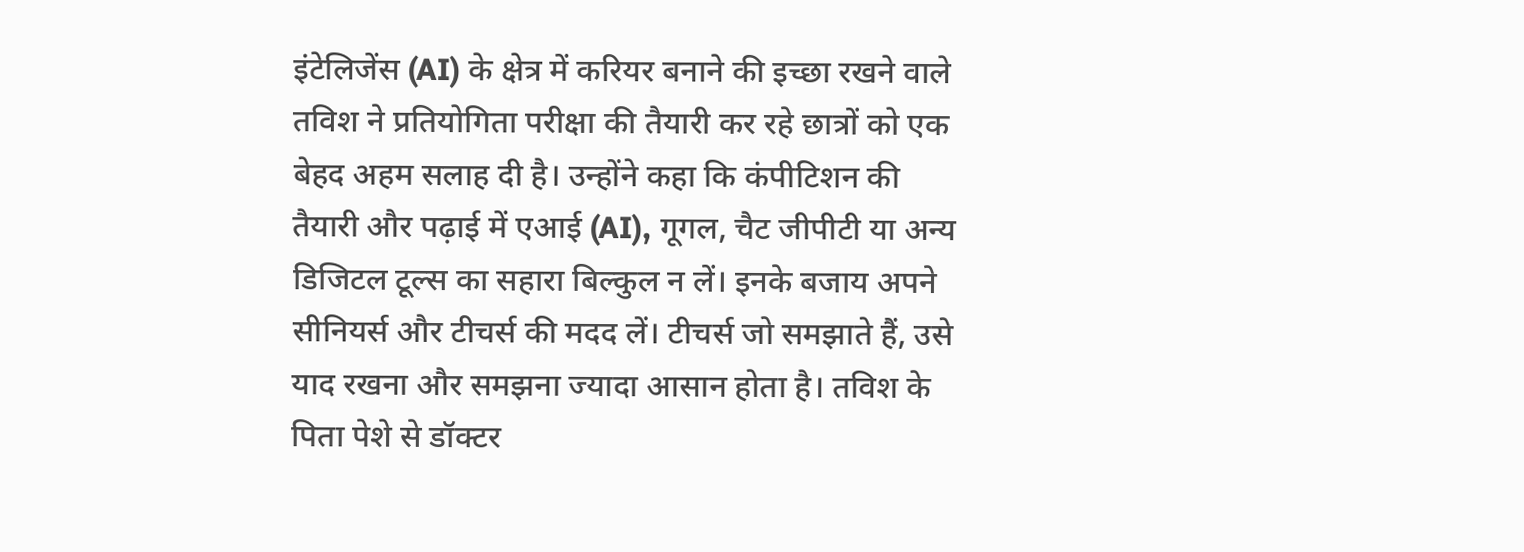इंटेलिजेंस (AI) के क्षेत्र में करियर बनाने की इच्छा रखने वाले तविश ने प्रतियोगिता परीक्षा की तैयारी कर रहे छात्रों को एक बेहद अहम सलाह दी है। उन्होंने कहा कि कंपीटिशन की तैयारी और पढ़ाई में एआई (AI), गूगल, चैट जीपीटी या अन्य डिजिटल टूल्स का सहारा बिल्कुल न लें। इनके बजाय अपने सीनियर्स और टीचर्स की मदद लें। टीचर्स जो समझाते हैं, उसे याद रखना और समझना ज्यादा आसान होता है। तविश के पिता पेशे से डॉक्टर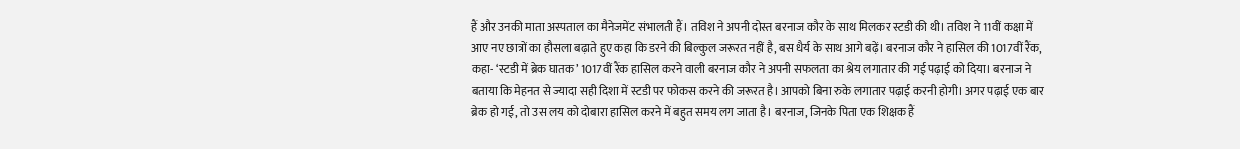हैं और उनकी माता अस्पताल का मैनेजमेंट संभालती हैं। तविश ने अपनी दोस्त बरनाज कौर के साथ मिलकर स्टडी की थी। तविश ने 11वीं कक्षा में आए नए छात्रों का हौसला बढ़ाते हुए कहा कि डरने की बिल्कुल जरूरत नहीं है, बस धैर्य के साथ आगे बढ़ें। बरनाज कौर ने हासिल की 1017वीं रैंक, कहा- ‘स्टडी में ब्रेक घातक’ 1017वीं रैंक हासिल करने वाली बरनाज कौर ने अपनी सफलता का श्रेय लगातार की गई पढ़ाई को दिया। बरनाज ने बताया कि मेहनत से ज्यादा सही दिशा में स्टडी पर फोकस करने की जरूरत है। आपको बिना रुके लगातार पढ़ाई करनी होगी। अगर पढ़ाई एक बार ब्रेक हो गई, तो उस लय को दोबारा हासिल करने में बहुत समय लग जाता है। बरनाज, जिनके पिता एक शिक्षक हैं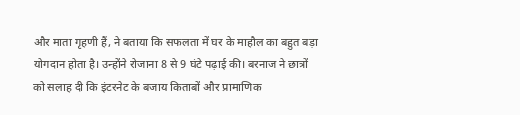और माता गृहणी हैं, ने बताया कि सफलता में घर के माहौल का बहुत बड़ा योगदान होता है। उन्होंने रोजाना 8 से 9 घंटे पढ़ाई की। बरनाज ने छात्रों को सलाह दी कि इंटरनेट के बजाय किताबों और प्रामाणिक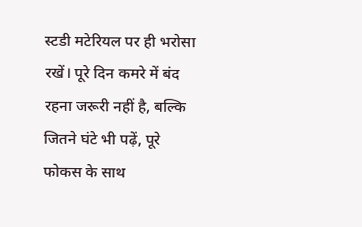स्टडी मटेरियल पर ही भरोसा रखें। पूरे दिन कमरे में बंद रहना जरूरी नहीं है, बल्कि जितने घंटे भी पढ़ें, पूरे फोकस के साथ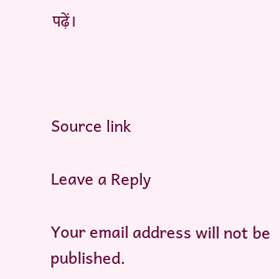पढ़ें।



Source link

Leave a Reply

Your email address will not be published.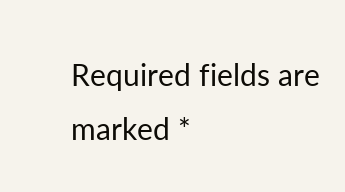Required fields are marked *